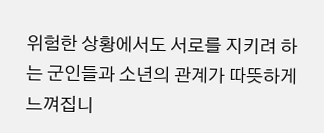위험한 상황에서도 서로를 지키려 하는 군인들과 소년의 관계가 따뜻하게 느껴집니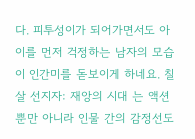다. 피투성이가 되어가면서도 아이를 먼저 걱정하는 남자의 모습이 인간미를 돋보이게 하네요. 칠 살 선지자: 재앙의 시대 는 액션뿐만 아니라 인물 간의 감정선도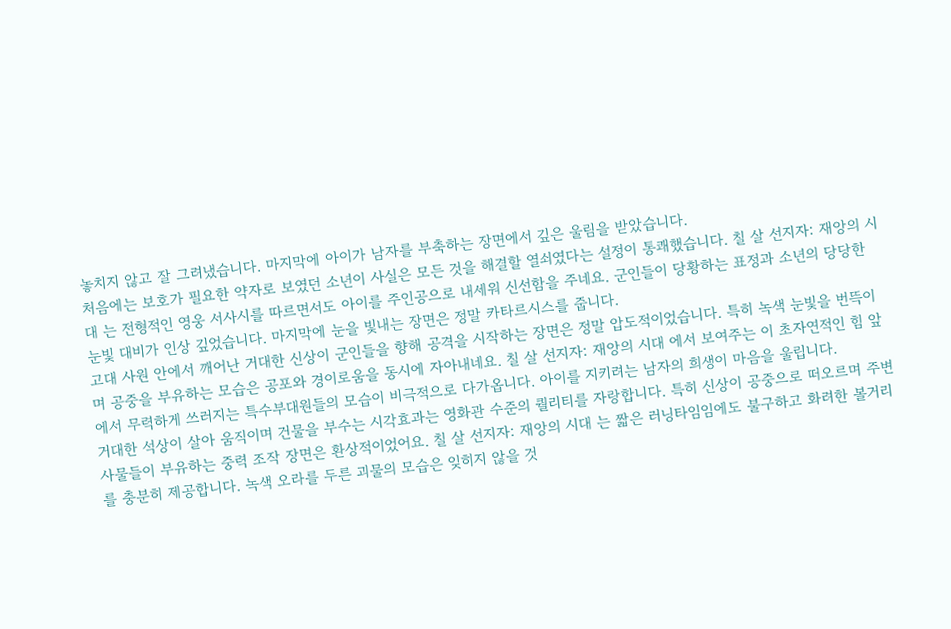놓치지 않고 잘 그려냈습니다. 마지막에 아이가 남자를 부축하는 장면에서 깊은 울림을 받았습니다.
처음에는 보호가 필요한 약자로 보였던 소년이 사실은 모든 것을 해결할 열쇠였다는 설정이 통쾌했습니다. 칠 살 선지자: 재앙의 시대 는 전형적인 영웅 서사시를 따르면서도 아이를 주인공으로 내세워 신선함을 주네요. 군인들이 당황하는 표정과 소년의 당당한 눈빛 대비가 인상 깊었습니다. 마지막에 눈을 빛내는 장면은 정말 카타르시스를 줍니다.
고대 사원 안에서 깨어난 거대한 신상이 군인들을 향해 공격을 시작하는 장면은 정말 압도적이었습니다. 특히 녹색 눈빛을 번뜩이며 공중을 부유하는 모습은 공포와 경이로움을 동시에 자아내네요. 칠 살 선지자: 재앙의 시대 에서 보여주는 이 초자연적인 힘 앞에서 무력하게 쓰러지는 특수부대원들의 모습이 비극적으로 다가옵니다. 아이를 지키려는 남자의 희생이 마음을 울립니다.
거대한 석상이 살아 움직이며 건물을 부수는 시각효과는 영화관 수준의 퀄리티를 자랑합니다. 특히 신상이 공중으로 떠오르며 주변 사물들이 부유하는 중력 조작 장면은 환상적이었어요. 칠 살 선지자: 재앙의 시대 는 짧은 러닝타임임에도 불구하고 화려한 볼거리를 충분히 제공합니다. 녹색 오라를 두른 괴물의 모습은 잊히지 않을 것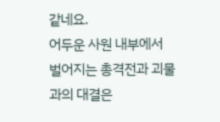같네요.
어두운 사원 내부에서 벌어지는 총격전과 괴물과의 대결은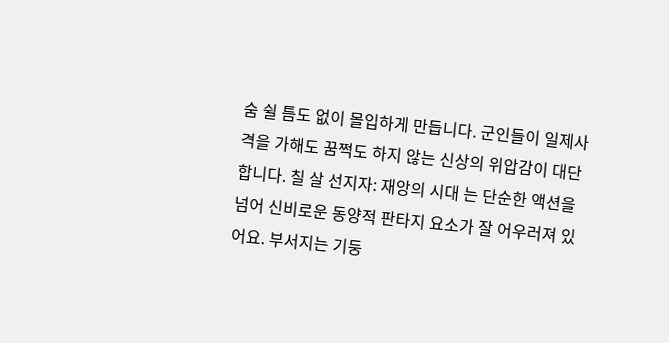숨 쉴 틈도 없이 몰입하게 만듭니다. 군인들이 일제사격을 가해도 꿈쩍도 하지 않는 신상의 위압감이 대단합니다. 칠 살 선지자: 재앙의 시대 는 단순한 액션을 넘어 신비로운 동양적 판타지 요소가 잘 어우러져 있어요. 부서지는 기둥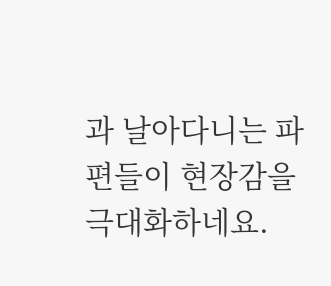과 날아다니는 파편들이 현장감을 극대화하네요.